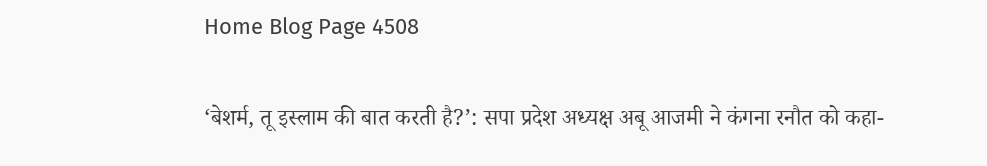Home Blog Page 4508

‘बेशर्म, तू इस्लाम की बात करती है?’: सपा प्रदेश अध्यक्ष अबू आजमी ने कंगना रनौत को कहा-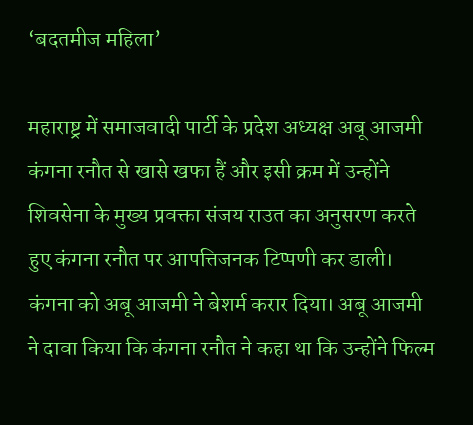‘बदतमीज महिला’

महाराष्ट्र में समाजवादी पार्टी के प्रदेश अध्यक्ष अबू आजमी कंगना रनौत से खासे खफा हैं और इसी क्रम में उन्होंने शिवसेना के मुख्य प्रवक्ता संजय राउत का अनुसरण करते हुए कंगना रनौत पर आपत्तिजनक टिप्पणी कर डाली। कंगना को अबू आजमी ने बेशर्म करार दिया। अबू आजमी ने दावा किया कि कंगना रनौत ने कहा था कि उन्होंने फिल्म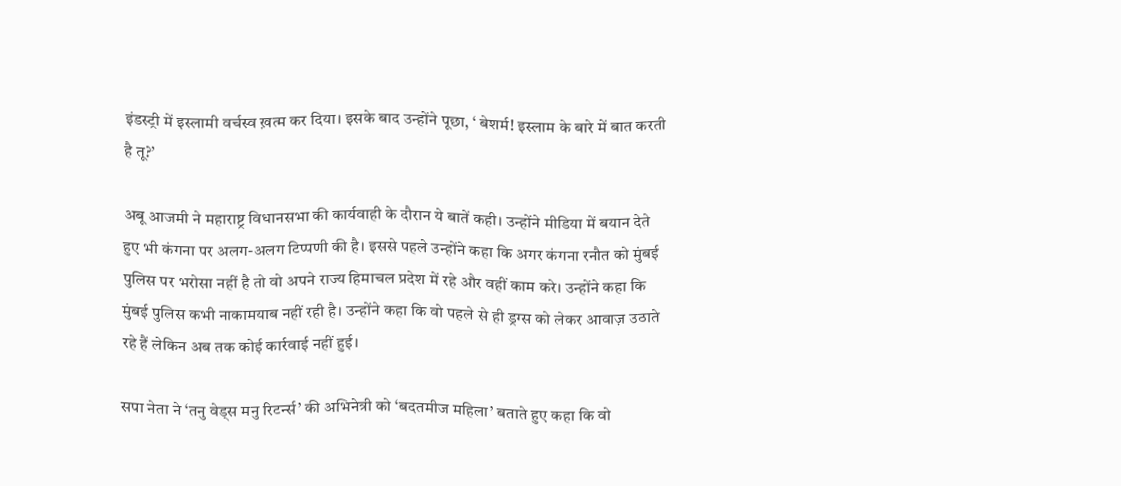इंडस्ट्री में इस्लामी वर्चस्व ख़त्म कर दिया। इसके बाद उन्होंने पूछा, ‘ बेशर्म! इस्लाम के बारे में बात करती है तू?’

अबू आजमी ने महाराष्ट्र विधानसभा की कार्यवाही के दौरान ये बातें कही। उन्होंने मीडिया में बयान देते हुए भी कंगना पर अलग-अलग टिप्पणी की है। इससे पहले उन्होंने कहा कि अगर कंगना रनौत को मुंबई पुलिस पर भरोसा नहीं है तो वो अपने राज्य हिमाचल प्रदेश में रहे और वहीं काम करे। उन्होंने कहा कि मुंबई पुलिस कभी नाकामयाब नहीं रही है। उन्होंने कहा कि वो पहले से ही ड्रग्स को लेकर आवाज़ उठाते रहे हैं लेकिन अब तक कोई कार्रवाई नहीं हुई।

सपा नेता ने ‘तनु वेड्स मनु रिटर्न्स’ की अभिनेत्री को ‘बदतमीज महिला’ बताते हुए कहा कि वो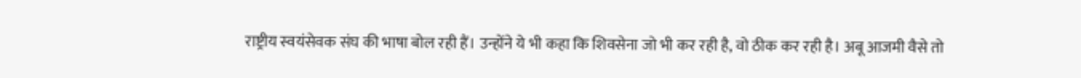राष्ट्रीय स्वयंसेवक संघ की भाषा बोल रही हैं। उन्होंने ये भी कहा कि शिवसेना जो भी कर रही है, वो ठीक कर रही है। अबू आजमी वैसे तो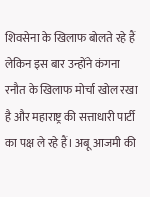शिवसेना के खिलाफ बोलते रहे हैं लेकिन इस बार उन्होंने कंगना रनौत के खिलाफ मोर्चा खोल रखा है और महाराष्ट्र की सत्ताधारी पार्टी का पक्ष ले रहे हैं। अबू आजमी की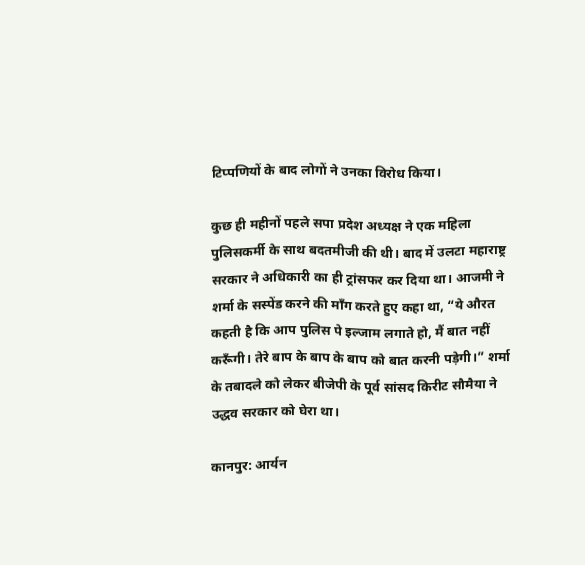टिप्पणियों के बाद लोगों ने उनका विरोध किया।

कुछ ही महीनों पहले सपा प्रदेश अध्यक्ष ने एक महिला पुलिसकर्मी के साथ बदतमीजी की थी। बाद में उलटा महाराष्ट्र सरकार ने अधिकारी का ही ट्रांसफर कर दिया था। आजमी ने शर्मा के सस्पेंड करने की माँग करते हुए कहा था, “ये औरत कहती है कि आप पुलिस पे इल्जाम लगाते हो, मैं बात नहीं करूँगी। तेरे बाप के बाप के बाप को बात करनी पड़ेगी।” शर्मा के तबादले को लेकर बीजेपी के पूर्व सांसद किरीट सौमैया ने उद्धव सरकार को घेरा था।

कानपुर: आर्यन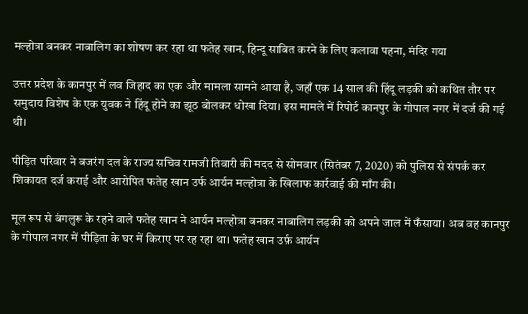मल्होत्रा बनकर नाबालिग का शोषण कर रहा था फतेह खान, हिन्दू साबित करने के लिए कलावा पहना, मंदिर गया

उत्तर प्रदेश के कानपुर में लव जिहाद का एक और मामला सामने आया है, जहाँ एक 14 साल की हिंदू लड़की को कथित तौर पर समुदाय विशेष के एक युवक ने हिंदू होने का झूठ बोलकर धोखा दिया। इस मामले में रिपोर्ट कानपुर के गोपाल नगर में दर्ज की गई थी।

पीड़ित परिवार ने बजरंग दल के राज्य सचिव रामजी तिवारी की मदद से सोमवार (सितंबर 7, 2020) को पुलिस से संपर्क कर शिकायत दर्ज कराई और आरोपित फतेह खान उर्फ आर्यन मल्होत्रा के खिलाफ कार्रवाई की माँग की।

मूल रूप से बंगलुरू के रहने वाले फतेह खान ने आर्यन मल्होत्रा बनकर नाबालिग लड़की को अपने जाल में फँसाया। अब वह कानपुर के गोपाल नगर में पीड़िता के घर में किराए पर रह रहा था। फतेह खान उर्फ़ आर्यन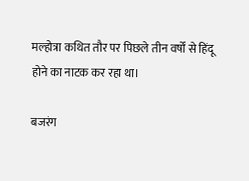मल्होत्रा कथित तौर पर पिछले तीन वर्षों से हिंदू होने का नाटक कर रहा था।

बजरंग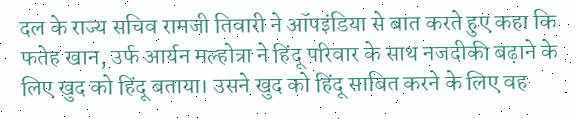दल के राज्य सचिव रामजी तिवारी ने ऑपइंडिया से बात करते हुए कहा कि फतेह खान, उर्फ आर्यन मल्होत्रा ने हिंदू परिवार के साथ नजदीकी बढ़ाने के लिए खुद को हिंदू बताया। उसने खुद को हिंदू साबित करने के लिए वह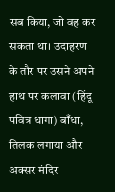सब किया, जो वह कर सकता था। उदाहरण के तौर पर उसने अपने हाथ पर कलावा (हिंदू पवित्र धागा) बाँधा, तिलक लगाया और अक्सर मंदिर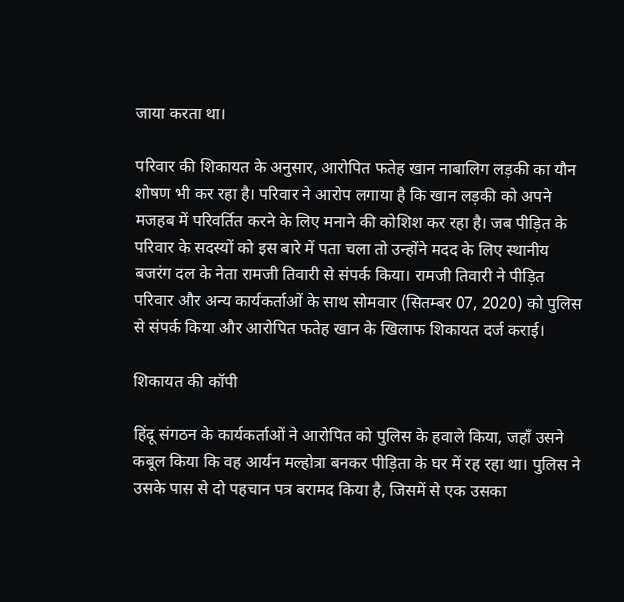जाया करता था।

परिवार की शिकायत के अनुसार, आरोपित फतेह खान नाबालिग लड़की का यौन शोषण भी कर रहा है। परिवार ने आरोप लगाया है कि खान लड़की को अपने मजहब में परिवर्तित करने के लिए मनाने की कोशिश कर रहा है। जब पीड़ित के परिवार के सदस्यों को इस बारे में पता चला तो उन्होंने मदद के लिए स्थानीय बजरंग दल के नेता रामजी तिवारी से संपर्क किया। रामजी तिवारी ने पीड़ित परिवार और अन्य कार्यकर्ताओं के साथ सोमवार (सितम्बर 07, 2020) को पुलिस से संपर्क किया और आरोपित फतेह खान के खिलाफ शिकायत दर्ज कराई।

शिकायत की कॉपी

हिंदू संगठन के कार्यकर्ताओं ने आरोपित को पुलिस के हवाले किया, जहाँ उसने कबूल किया कि वह आर्यन मल्होत्रा बनकर पीड़िता के घर में रह रहा था। पुलिस ने उसके पास से दो पहचान पत्र बरामद किया है, जिसमें से एक उसका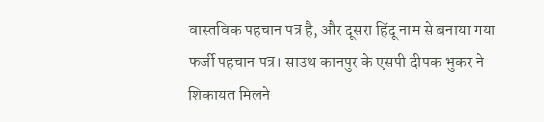वास्तविक पहचान पत्र है, और दूसरा हिंदू नाम से बनाया गया फर्जी पहचान पत्र। साउथ कानपुर के एसपी दीपक भुकर ने शिकायत मिलने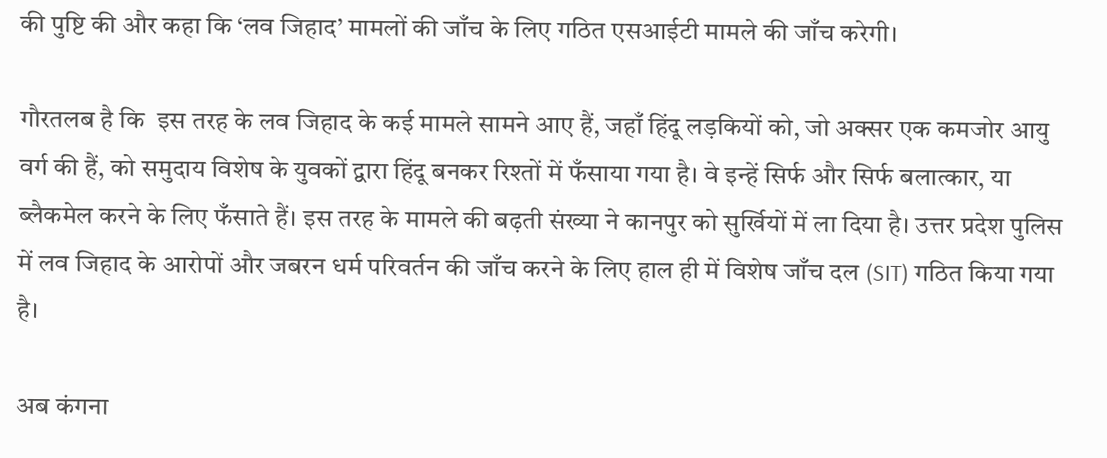की पुष्टि की और कहा कि ‘लव जिहाद’ मामलों की जाँच के लिए गठित एसआईटी मामले की जाँच करेगी।

गौरतलब है कि  इस तरह के लव जिहाद के कई मामले सामने आए हैं, जहाँ हिंदू लड़कियों को, जो अक्सर एक कमजोर आयु वर्ग की हैं, को समुदाय विशेष के युवकों द्वारा हिंदू बनकर रिश्तों में फँसाया गया है। वे इन्हें सिर्फ और सिर्फ बलात्कार, या ब्लैकमेल करने के लिए फँसाते हैं। इस तरह के मामले की बढ़ती संख्या ने कानपुर को सुर्खियों में ला दिया है। उत्तर प्रदेश पुलिस में लव जिहाद के आरोपों और जबरन धर्म परिवर्तन की जाँच करने के लिए हाल ही में विशेष जाँच दल (SIT) गठित किया गया है।

अब कंगना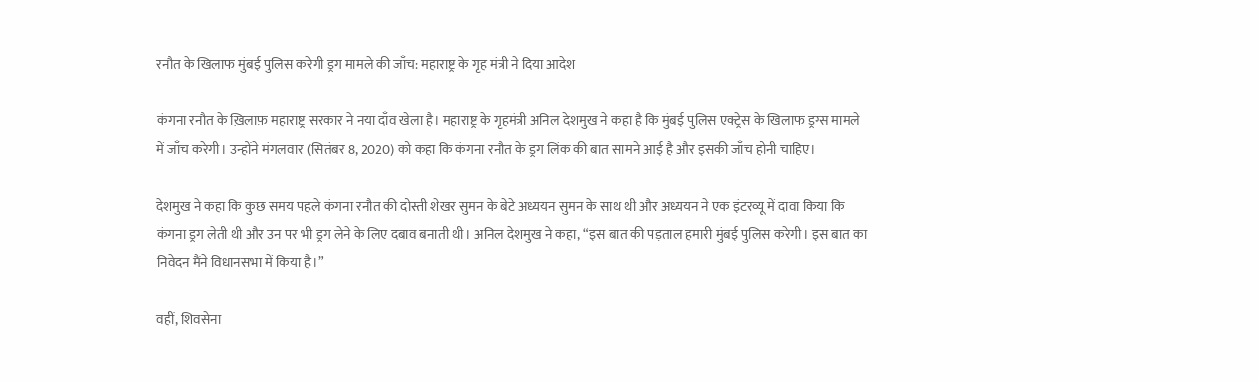रनौत के खिलाफ मुंबई पुलिस करेगी ड्रग मामले की जाँच: महाराष्ट्र के गृह मंत्री ने दिया आदेश

कंगना रनौत के ख़िलाफ़ महाराष्ट्र सरकार ने नया दाँव खेला है। महाराष्ट्र के गृहमंत्री अनिल देशमुख ने कहा है कि मुंबई पुलिस एक्ट्रेस के खिलाफ ड्रग्स मामले में जाँच करेगी। उन्होंने मंगलवार (सितंबर 8, 2020) को कहा कि कंगना रनौत के ड्रग लिंक की बात सामने आई है और इसकी जाँच होनी चाहिए।

देशमुख ने कहा कि कुछ समय पहले कंगना रनौत की दोस्ती शेखर सुमन के बेटे अध्ययन सुमन के साथ थी और अध्ययन ने एक इंटरव्यू में दावा किया कि कंगना ड्रग लेती थी और उन पर भी ड्रग लेने के लिए दबाव बनाती थी। अनिल देशमुख ने कहा, “इस बात की पड़ताल हमारी मुंबई पुलिस करेगी। इस बात का निवेदन मैंने विधानसभा में किया है।”

वहीं, शिवसेना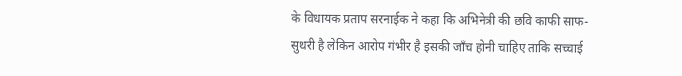के विधायक प्रताप सरनाईक ने कहा कि अभिनेत्री की छवि काफी साफ-सुथरी है लेकिन आरोप गंभीर है इसकी जाँच होनी चाहिए ताकि सच्चाई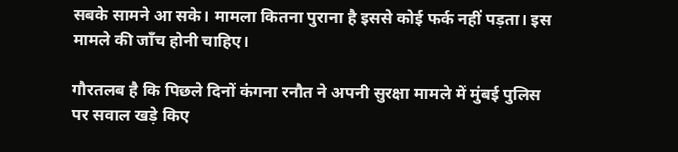सबके सामने आ सके। मामला कितना पुराना है इससे कोई फर्क नहीं पड़ता। इस मामले की जाँच होनी चाहिए।

गौरतलब है कि पिछले दिनों कंगना रनौत ने अपनी सुरक्षा मामले में मुंबई पुलिस पर सवाल खड़े किए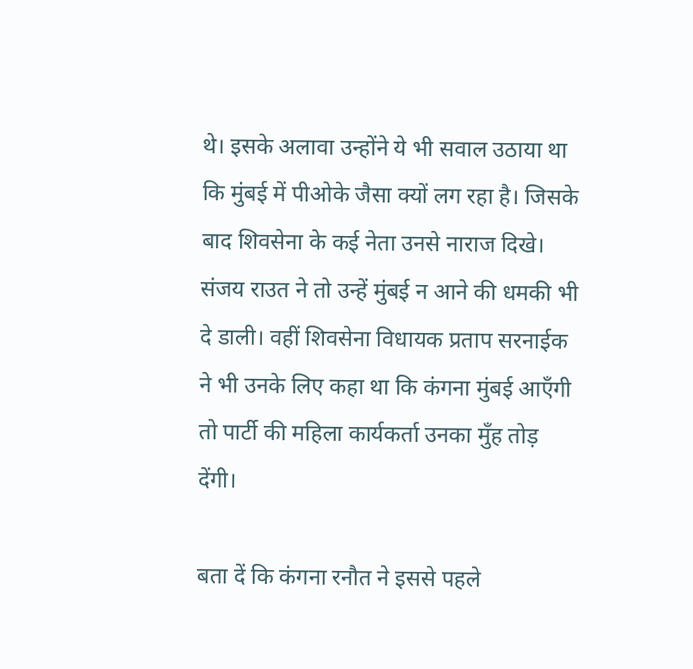थे। इसके अलावा उन्होंने ये भी सवाल उठाया था कि मुंबई में पीओके जैसा क्यों लग रहा है। जिसके बाद शिवसेना के कई नेता उनसे नाराज दिखे। संजय राउत ने तो उन्हें मुंबई न आने की धमकी भी दे डाली। वहीं शिवसेना विधायक प्रताप सरनाईक ने भी उनके लिए कहा था कि कंगना मुंबई आएँगी तो पार्टी की महिला कार्यकर्ता उनका मुँह तोड़ देंगी।

बता दें कि कंगना रनौत ने इससे पहले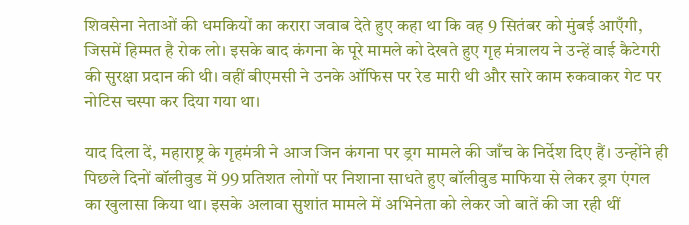शिवसेना नेताओं की धमकियों का करारा जवाब देते हुए कहा था कि वह 9 सितंबर को मुंबई आएँगी, जिसमें हिम्मत है रोक लो। इसके बाद कंगना के पूरे मामले को देखते हुए गृह मंत्रालय ने उन्हें वाई कैटेगरी की सुरक्षा प्रदान की थी। वहीं बीएमसी ने उनके ऑफिस पर रेड मारी थी और सारे काम रुकवाकर गेट पर नोटिस चस्पा कर दिया गया था।

याद दिला दें, महाराष्ट्र के गृहमंत्री ने आज जिन कंगना पर ड्रग मामले की जाँच के निर्देश दिए हैं। उन्होंने ही पिछले दिनों बॉलीवुड में 99 प्रतिशत लोगों पर निशाना साधते हुए बॉलीवुड माफिया से लेकर ड्रग एंगल का खुलासा किया था। इसके अलावा सुशांत मामले में अभिनेता को लेकर जो बातें की जा रही थीं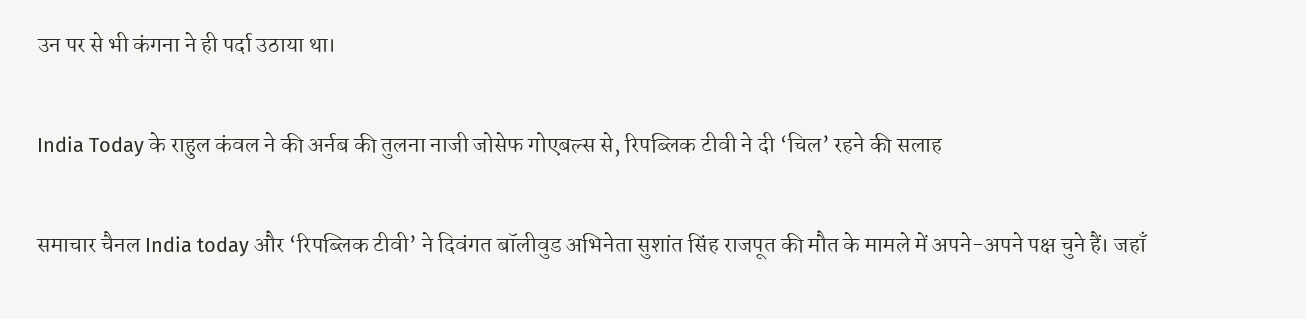उन पर से भी कंगना ने ही पर्दा उठाया था।

India Today के राहुल कंवल ने की अर्नब की तुलना नाजी जोसेफ गोएबल्स से, रिपब्लिक टीवी ने दी ‘चिल’ रहने की सलाह

समाचार चैनल India today और ‘रिपब्लिक टीवी’ ने दिवंगत बॉलीवुड अभिनेता सुशांत सिंह राजपूत की मौत के मामले में अपने-अपने पक्ष चुने हैं। जहाँ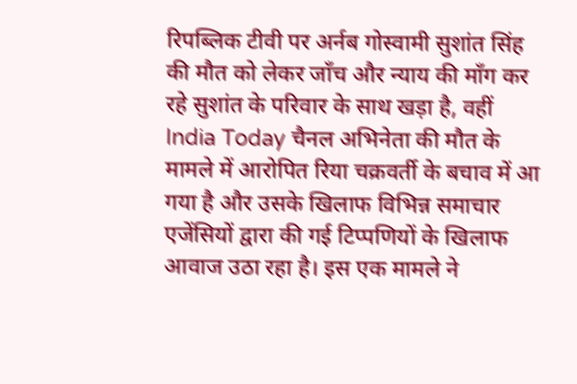रिपब्लिक टीवी पर अर्नब गोस्वामी सुशांत सिंह की मौत को लेकर जाँच और न्याय की माँग कर रहे सुशांत के परिवार के साथ खड़ा है, वहीं India Today चैनल अभिनेता की मौत के मामले में आरोपित रिया चक्रवर्ती के बचाव में आ गया है और उसके खिलाफ विभिन्न समाचार एजेंसियों द्वारा की गई टिप्पणियों के खिलाफ आवाज उठा रहा है। इस एक मामले ने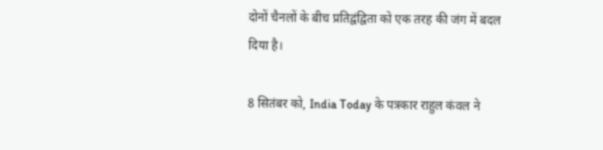दोनों चैनलों के बीच प्रतिद्वंद्विता को एक तरह की जंग में बदल दिया है।

8 सितंबर को, India Today के पत्रकार राहुल कंवल ने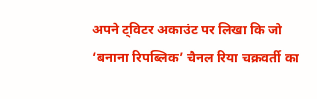अपने ट्विटर अकाउंट पर लिखा कि जो ‘बनाना रिपब्लिक’ चैनल रिया चक्रवर्ती का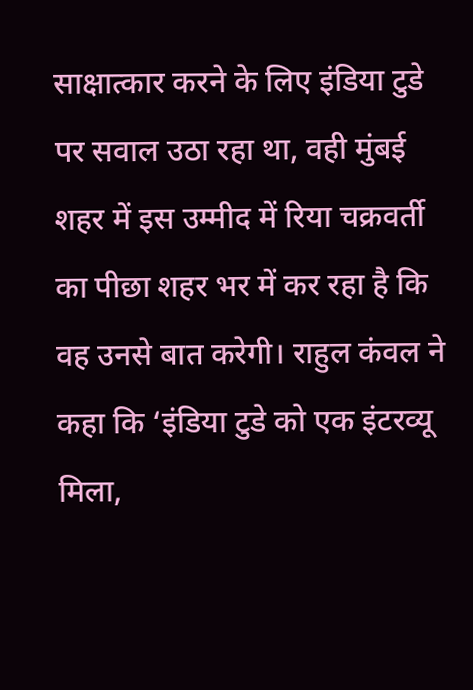साक्षात्कार करने के लिए इंडिया टुडे पर सवाल उठा रहा था, वही मुंबई शहर में इस उम्मीद में रिया चक्रवर्ती का पीछा शहर भर में कर रहा है कि वह उनसे बात करेगी। राहुल कंवल ने कहा कि ‘इंडिया टुडे को एक इंटरव्यू मिला,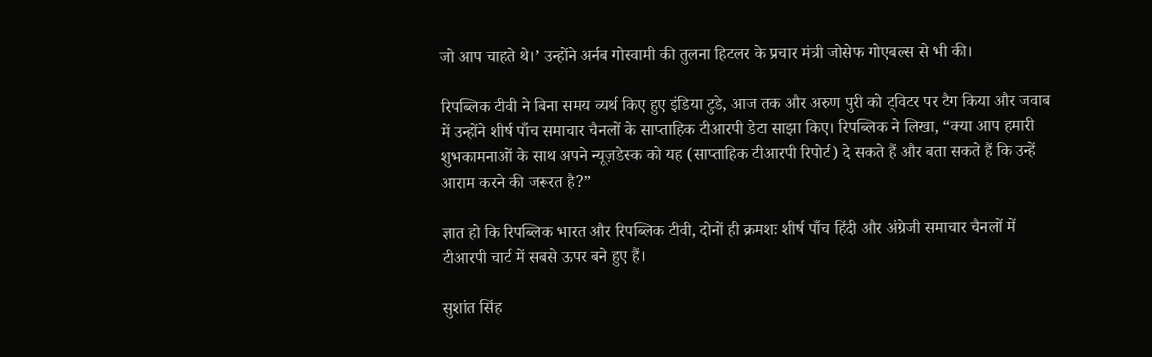जो आप चाहते थे।’ उन्होंने अर्नब गोस्वामी की तुलना हिटलर के प्रचार मंत्री जोसेफ गोएबल्स से भी की।

रिपब्लिक टीवी ने बिना समय व्यर्थ किए हुए इंडिया टुडे, आज तक और अरुण पुरी को ट्विटर पर टैग किया और जवाब में उन्होंने शीर्ष पाँच समाचार चैनलों के साप्ताहिक टीआरपी डेटा साझा किए। रिपब्लिक ने लिखा, “क्या आप हमारी शुभकामनाओं के साथ अपने न्यूज़डेस्क को यह (साप्ताहिक टीआरपी रिपोर्ट) दे सकते हैं और बता सकते हैं कि उन्हें आराम करने की जरूरत है?”

ज्ञात हो कि रिपब्लिक भारत और रिपब्लिक टीवी, दोनों ही क्रमशः शीर्ष पाँच हिंदी और अंग्रेजी समाचार चैनलों में टीआरपी चार्ट में सबसे ऊपर बने हुए हैं।

सुशांत सिंह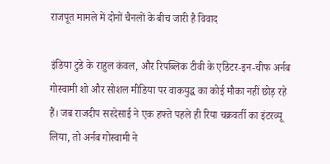राजपूत मामले में दोनों चैनलों के बीच जारी है विवाद

इंडिया टुडे के राहुल कंवल, और रिपब्लिक टीवी के एडिटर-इन-चीफ अर्नब गोस्वामी शो और सोशल मीडिया पर वाकयुद्ध का कोई मौका नहीं छोड़ रहे हैं। जब राजदीप सरदेसाई ने एक हफ्ते पहले ही रिया चक्रवर्ती का इंटरव्यू लिया, तो अर्नब गोस्वामी ने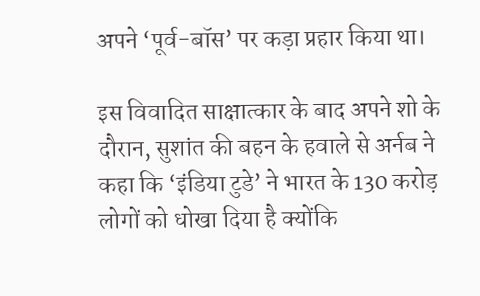अपने ‘पूर्व-बॉस’ पर कड़ा प्रहार किया था।

इस विवादित साक्षात्कार के बाद अपने शो के दौरान, सुशांत की बहन के हवाले से अर्नब ने कहा कि ‘इंडिया टुडे’ ने भारत के 130 करोड़ लोगों को धोखा दिया है क्योंकि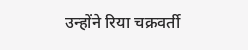उन्होंने रिया चक्रवर्ती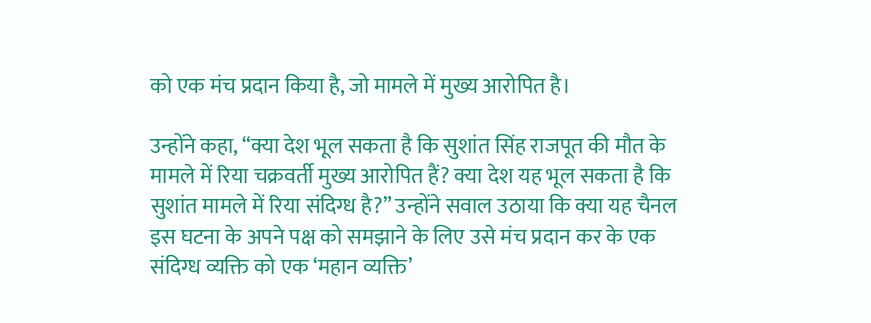को एक मंच प्रदान किया है, जो मामले में मुख्य आरोपित है।

उन्होंने कहा, “क्या देश भूल सकता है कि सुशांत सिंह राजपूत की मौत के मामले में रिया चक्रवर्ती मुख्य आरोपित हैं? क्या देश यह भूल सकता है कि सुशांत मामले में रिया संदिग्ध है?” उन्होंने सवाल उठाया कि क्या यह चैनल इस घटना के अपने पक्ष को समझाने के लिए उसे मंच प्रदान कर के एक संदिग्ध व्यक्ति को एक ‘महान व्यक्ति’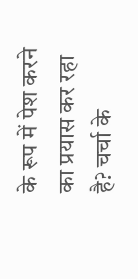के रूप में पेश करने का प्रयास कर रहा है? चर्चा के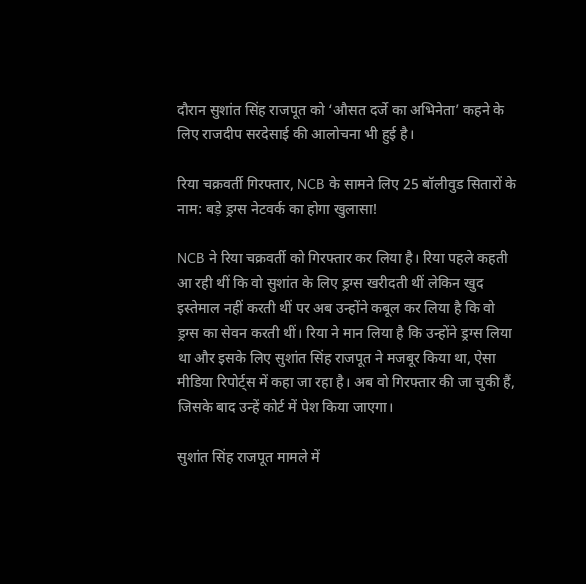दौरान सुशांत सिंह राजपूत को ‘औसत दर्जे का अभिनेता’ कहने के लिए राजदीप सरदेसाई की आलोचना भी हुई है।

रिया चक्रवर्ती गिरफ्तार, NCB के सामने लिए 25 बॉलीवुड सितारों के नाम: बड़े ड्रग्स नेटवर्क का होगा खुलासा!

NCB ने रिया चक्रवर्ती को गिरफ्तार कर लिया है। रिया पहले कहती आ रही थीं कि वो सुशांत के लिए ड्रग्स खरीदती थीं लेकिन खुद इस्तेमाल नहीं करती थीं पर अब उन्होंने कबूल कर लिया है कि वो ड्रग्स का सेवन करती थीं। रिया ने मान लिया है कि उन्होंने ड्रग्स लिया था और इसके लिए सुशांत सिंह राजपूत ने मजबूर किया था, ऐसा मीडिया रिपोर्ट्स में कहा जा रहा है। अब वो गिरफ्तार की जा चुकी हैं, जिसके बाद उन्हें कोर्ट में पेश किया जाएगा।

सुशांत सिंह राजपूत मामले में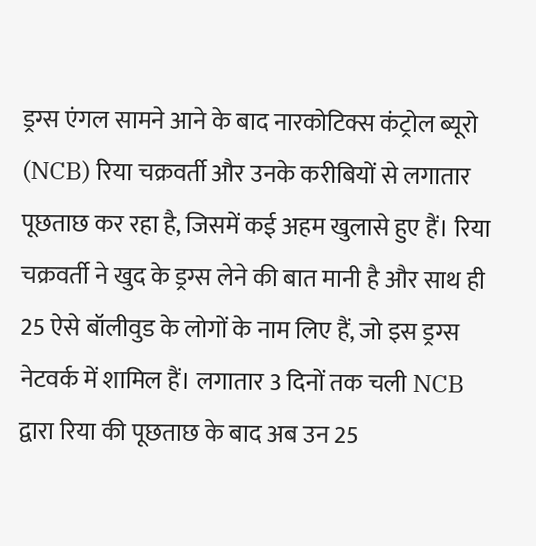ड्रग्स एंगल सामने आने के बाद नारकोटिक्स कंट्रोल ब्यूरो (NCB) रिया चक्रवर्ती और उनके करीबियों से लगातार पूछताछ कर रहा है, जिसमें कई अहम खुलासे हुए हैं। रिया चक्रवर्ती ने खुद के ड्रग्स लेने की बात मानी है और साथ ही 25 ऐसे बॉलीवुड के लोगों के नाम लिए हैं, जो इस ड्रग्स नेटवर्क में शामिल हैं। लगातार 3 दिनों तक चली NCB द्वारा रिया की पूछताछ के बाद अब उन 25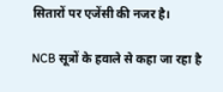सितारों पर एजेंसी की नजर है।

NCB सूत्रों के हवाले से कहा जा रहा है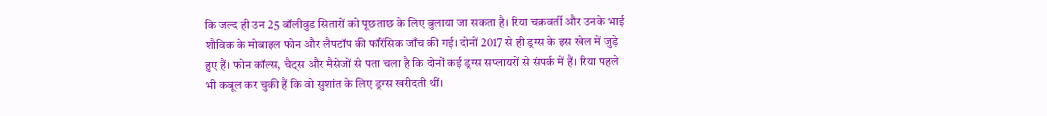कि जल्द ही उन 25 बॉलीवुड सितारों को पूछताछ के लिए बुलाया जा सकता है। रिया चक्रवर्ती और उनके भाई शौविक के मोबाइल फोन और लैपटॉप की फॉरेंसिक जाँच की गई। दोनों 2017 से ही ड्रग्स के इस खेल में जुड़े हुए हैं। फोन कॉल्स, चैट्स और मैसेजों से पता चला है कि दोनों कई ड्रग्स सप्लायरों से संपर्क में हैं। रिया पहले भी कबूल कर चुकी हैं कि वो सुशांत के लिए ड्रग्स खरीदती थीं।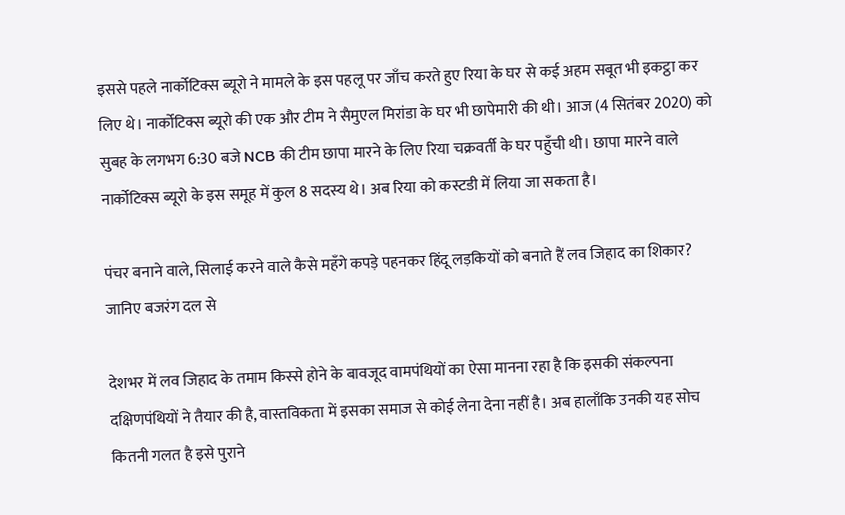इससे पहले नार्कोटिक्स ब्यूरो ने मामले के इस पहलू पर जाँच करते हुए रिया के घर से कई अहम सबूत भी इकट्ठा कर लिए थे। नार्कोटिक्स ब्यूरो की एक और टीम ने सैमुएल मिरांडा के घर भी छापेमारी की थी। आज (4 सितंबर 2020) को सुबह के लगभग 6:30 बजे NCB की टीम छापा मारने के लिए रिया चक्रवर्ती के घर पहुँची थी। छापा मारने वाले नार्कोटिक्स ब्यूरो के इस समूह में कुल 8 सदस्य थे। अब रिया को कस्टडी में लिया जा सकता है।

पंचर बनाने वाले, सिलाई करने वाले कैसे महँगे कपड़े पहनकर हिंदू लड़कियों को बनाते हैं लव जिहाद का शिकार? जानिए बजरंग दल से

देशभर में लव जिहाद के तमाम किस्से होने के बावजूद वामपंथियों का ऐसा मानना रहा है कि इसकी संकल्पना दक्षिणपंथियों ने तैयार की है, वास्तविकता में इसका समाज से कोई लेना देना नहीं है। अब हालाँकि उनकी यह सोच कितनी गलत है इसे पुराने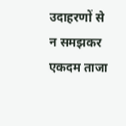उदाहरणों से न समझकर एकदम ताजा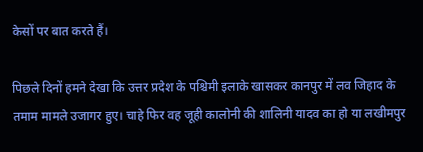केसों पर बात करते हैं।

पिछले दिनों हमने देखा कि उत्तर प्रदेश के पश्चिमी इलाके खासकर कानपुर में लव जिहाद के तमाम मामले उजागर हुए। चाहे फिर वह जूही कालोनी की शालिनी यादव का हो या लखीमपुर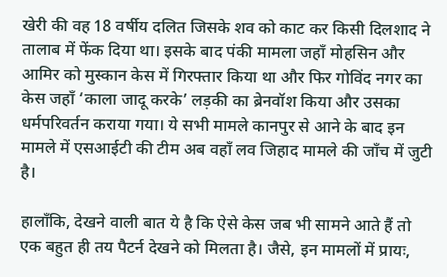खेरी की वह 18 वर्षीय दलित जिसके शव को काट कर किसी दिलशाद ने तालाब में फेंक दिया था। इसके बाद पंकी मामला जहाँ मोहसिन और आमिर को मुस्कान केस में गिरफ्तार किया था और फिर गोविंद नगर का केस जहाँ ‘काला जादू करके’ लड़की का ब्रेनवॉश किया और उसका धर्मपरिवर्तन कराया गया। ये सभी मामले कानपुर से आने के बाद इन मामले में एसआईटी की टीम अब वहाँ लव जिहाद मामले की जाँच में जुटी है।

हालाँकि, देखने वाली बात ये है कि ऐसे केस जब भी सामने आते हैं तो एक बहुत ही तय पैटर्न देखने को मिलता है। जैसे, इन मामलों में प्रायः,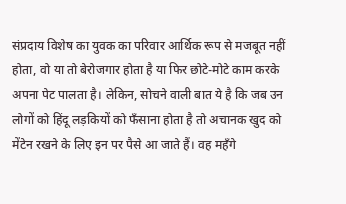संप्रदाय विशेष का युवक का परिवार आर्थिक रूप से मजबूत नहीं होता, वो या तो बेरोजगार होता है या फिर छोटे-मोटे काम करके अपना पेट पालता है। लेकिन, सोचने वाली बात ये है कि जब उन लोगों को हिंदू लड़कियों को फँसाना होता है तो अचानक खुद को मेंटेन रखने के लिए इन पर पैसे आ जाते हैं। वह महँगे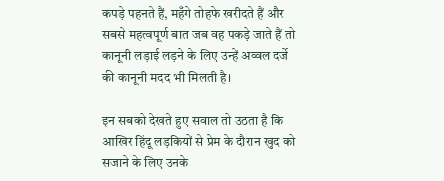कपड़े पहनते हैं, महँगे तोहफे खरीदते हैं और सबसे महत्वपूर्ण बात जब वह पकड़े जाते हैं तो कानूनी लड़ाई लड़ने के लिए उन्हें अव्वल दर्जे की कानूनी मदद भी मिलती है।

इन सबको देखते हुए सवाल तो उठता है कि आखिर हिंदू लड़कियों से प्रेम के दौरान खुद को सजाने के लिए उनके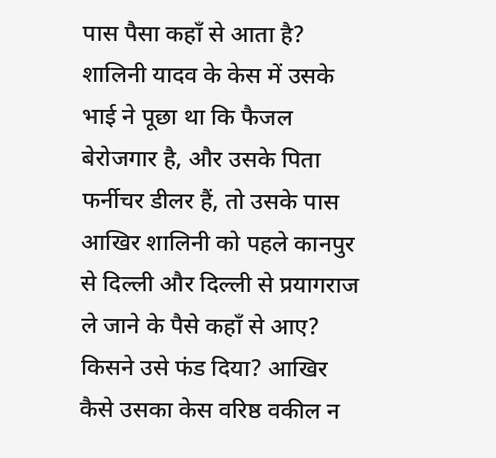पास पैसा कहाँ से आता है? शालिनी यादव के केस में उसके भाई ने पूछा था कि फैजल बेरोजगार है, और उसके पिता फर्नीचर डीलर हैं, तो उसके पास आखिर शालिनी को पहले कानपुर से दिल्ली और दिल्ली से प्रयागराज ले जाने के पैसे कहाँ से आए? किसने उसे फंड दिया? आखिर कैसे उसका केस वरिष्ठ वकील न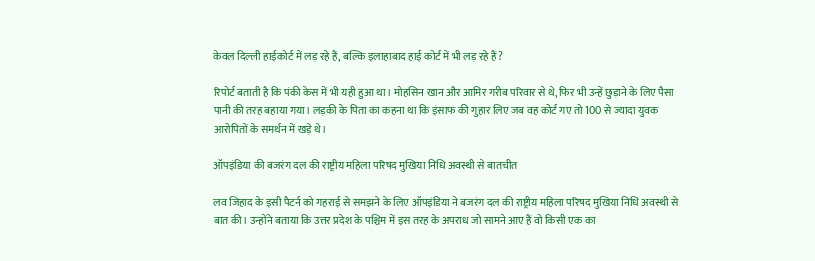केवल दिल्ली हाईकोर्ट में लड़ रहे हैं, बल्कि इलाहाबाद हाई कोर्ट में भी लड़ रहे हैं?

रिपोर्ट बताती है कि पंकी केस में भी यही हुआ था। मोहसिन खान और आमिर गरीब परिवार से थे, फिर भी उन्हें छुड़ाने के लिए पैसा पानी की तरह बहाया गया। लड़की के पिता का कहना था कि इंसाफ की गुहार लिए जब वह कोर्ट गए तो 100 से ज्यादा युवक आरोपितों के समर्थन में खड़े थे।

ऑपइंडिया की बजरंग दल की राष्ट्रीय महिला परिषद मुखिया निधि अवस्थी से बातचीत

लव जिहाद के इसी पैटर्न को गहराई से समझने के लिए ऑपइंडिया ने बजरंग दल की राष्ट्रीय महिला परिषद मुखिया निधि अवस्थी से बात की। उन्होंने बताया कि उत्तर प्रदेश के पश्चिम में इस तरह के अपराध जो सामने आए हैं वो किसी एक का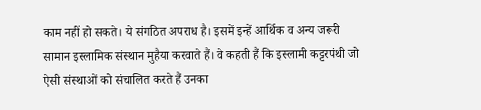काम नहीं हो सकते। ये संगठित अपराध है। इसमें इन्हें आर्थिक व अन्य जरूरी सामान इस्लामिक संस्थान मुहैया करवाते हैं। वे कहती हैं कि इस्लामी कट्टरपंथी जो ऐसी संस्थाओं को संचालित करते हैं उनका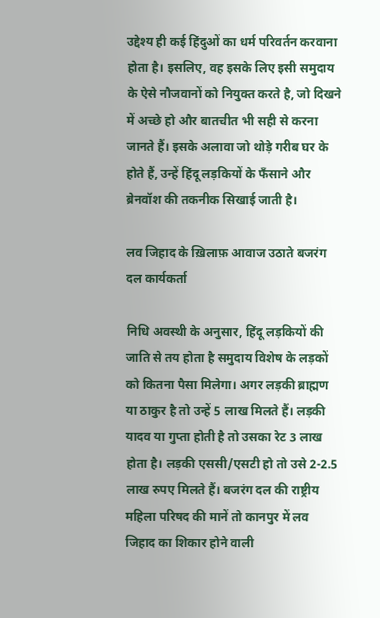उद्देश्य ही कई हिंदुओं का धर्म परिवर्तन करवाना होता है। इसलिए, वह इसके लिए इसी समुदाय के ऐसे नौजवानों को नियुक्त करते है, जो दिखने में अच्छे हो और बातचीत भी सही से करना जानते हैं। इसके अलावा जो थोड़े गरीब घर के होते हैं, उन्हें हिंदू लड़कियों के फँसाने और ब्रेनवॉश की तकनीक सिखाई जाती है।

लव जिहाद के ख़िलाफ़ आवाज उठाते बजरंग दल कार्यकर्ता

निधि अवस्थी के अनुसार, हिंदू लड़कियों की जाति से तय होता है समुदाय विशेष के लड़कों को कितना पैसा मिलेगा। अगर लड़की ब्राह्मण या ठाकुर है तो उन्हें 5 लाख मिलते हैं। लड़की यादव या गुप्ता होती है तो उसका रेट 3 लाख होता है। लड़की एससी/एसटी हो तो उसे 2-2.5 लाख रुपए मिलते हैं। बजरंग दल की राष्ट्रीय महिला परिषद की मानें तो कानपुर में लव जिहाद का शिकार होने वाली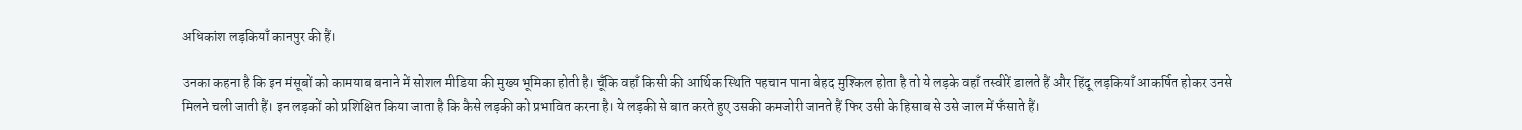अधिकांश लड़कियाँ कानपुर की हैं।

उनका कहना है कि इन मंसूबों को कामयाब बनाने में सोशल मीडिया की मुख्य भूमिका होती है। चूँकि वहाँ किसी की आर्थिक स्थिति पहचान पाना बेहद मुश्किल होता है तो ये लड़के वहाँ तस्वीरें डालते हैं और हिंदू लड़कियाँ आकर्षित होकर उनसे मिलने चली जाती हैं। इन लड़कों को प्रशिक्षित किया जाता है कि कैसे लड़की को प्रभावित करना है। ये लड़की से बात करते हुए उसकी कमजोरी जानते हैं फिर उसी के हिसाब से उसे जाल में फँसाते हैं।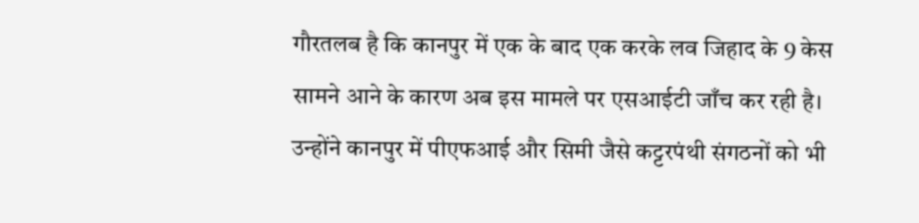गौरतलब है कि कानपुर में एक के बाद एक करके लव जिहाद के 9 केस सामने आने के कारण अब इस मामले पर एसआईटी जाँच कर रही है। उन्होंने कानपुर में पीएफआई और सिमी जैसे कट्टरपंथी संगठनों को भी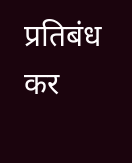प्रतिबंध कर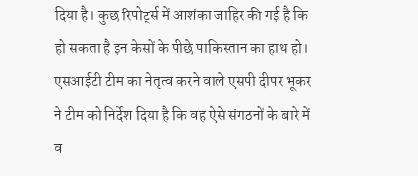दिया है। कुछ रिपोर्ट्स में आशंका जाहिर की गई है कि हो सकता है इन केसों के पीछे पाकिस्तान का हाथ हो। एसआईटी टीम का नेतृत्व करने वाले एसपी दीपर भूकर ने टीम को निर्देश दिया है कि वह ऐसे संगठनों के बारे में व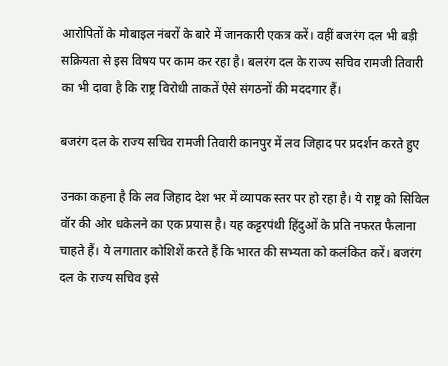आरोपितों के मोबाइल नंबरों के बारे में जानकारी एकत्र करें। वहीं बजरंग दल भी बड़ी सक्रियता से इस विषय पर काम कर रहा है। बलरंग दल के राज्य सचिव रामजी तिवारी का भी दावा है कि राष्ट्र विरोधी ताकतें ऐसे संगठनों की मददगार हैं।

बजरंग दल के राज्य सचिव रामजी तिवारी कानपुर में लव जिहाद पर प्रदर्शन करते हुए

उनका कहना है कि लव जिहाद देश भर में व्यापक स्तर पर हो रहा है। ये राष्ट्र को सिविल वॉर की ओर धकेलने का एक प्रयास है। यह कट्टरपंथी हिंदुओं के प्रति नफरत फैलाना चाहते हैं। ये लगातार कोशिशें करते हैं कि भारत की सभ्यता को कलंकित करें। बजरंग दल के राज्य सचिव इसे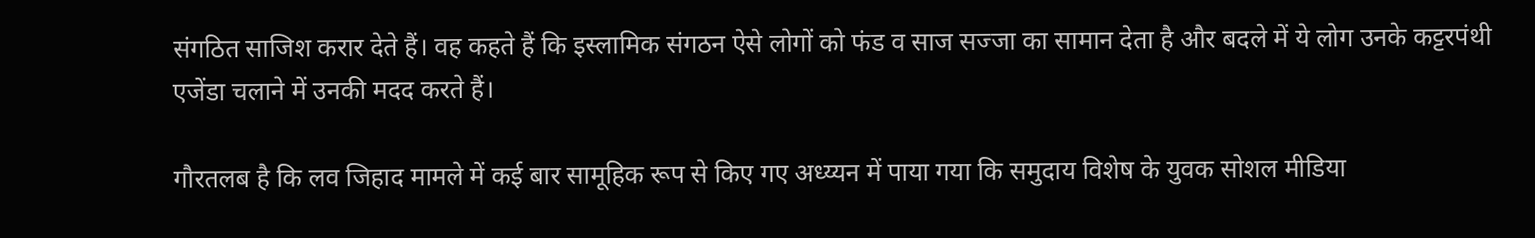संगठित साजिश करार देते हैं। वह कहते हैं कि इस्लामिक संगठन ऐसे लोगों को फंड व साज सज्जा का सामान देता है और बदले में ये लोग उनके कट्टरपंथी एजेंडा चलाने में उनकी मदद करते हैं।

गौरतलब है कि लव जिहाद मामले में कई बार सामूहिक रूप से किए गए अध्य्यन में पाया गया कि समुदाय विशेष के युवक सोशल मीडिया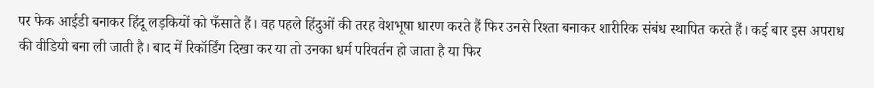पर फेक आईडी बनाकर हिंदू लड़कियों को फँसाते हैं। वह पहले हिंदुओं की तरह वेशभूषा धारण करते हैं फिर उनसे रिश्ता बनाकर शारीरिक संबंध स्थापित करते हैं। कई बार इस अपराध की वीडियो बना ली जाती है। बाद में रिकॉर्डिंग दिखा कर या तो उनका धर्म परिवर्तन हो जाता है या फिर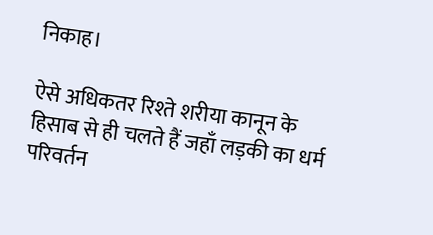निकाह।

ऐसे अधिकतर रिश्ते शरीया कानून के हिसाब से ही चलते हैं जहाँ लड़की का धर्म परिवर्तन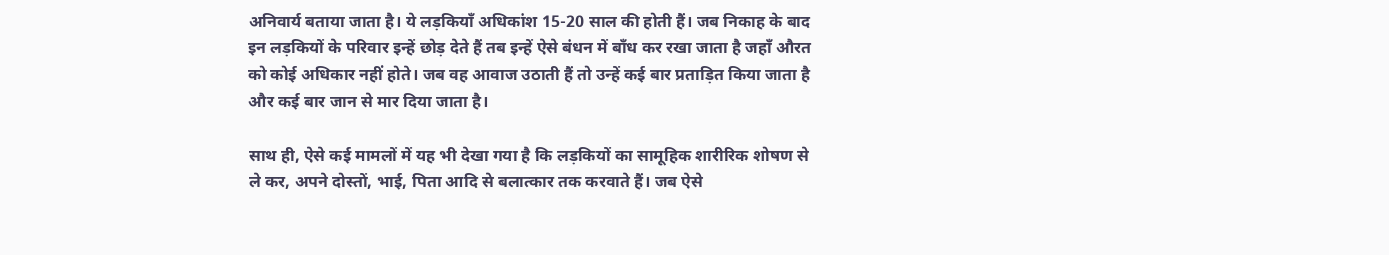अनिवार्य बताया जाता है। ये लड़कियाँ अधिकांश 15-20 साल की होती हैं। जब निकाह के बाद इन लड़कियों के परिवार इन्हें छोड़ देते हैं तब इन्हें ऐसे बंधन में बाँध कर रखा जाता है जहाँ औरत को कोई अधिकार नहीं होते। जब वह आवाज उठाती हैं तो उन्हें कई बार प्रताड़ित किया जाता है और कई बार जान से मार दिया जाता है।

साथ ही, ऐसे कई मामलों में यह भी देखा गया है कि लड़कियों का सामूहिक शारीरिक शोषण से ले कर, अपने दोस्तों, भाई, पिता आदि से बलात्कार तक करवाते हैं। जब ऐसे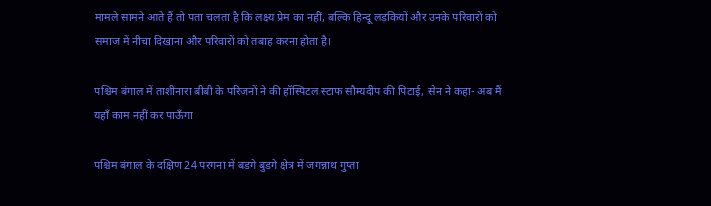मामले सामने आते हैं तो पता चलता है कि लक्ष्य प्रेम का नहीं, बल्कि हिन्दू लड़कियों और उनके परिवारों को समाज में नीचा दिखाना और परिवारों को तबाह करना होता है।

पश्चिम बंगाल में ताशीनारा बीबी के परिजनों ने की हॉस्पिटल स्टाफ सौम्यदीप की पिटाई, सेन ने कहा- अब मैं यहाँ काम नहीं कर पाऊँगा

पश्चिम बंगाल के दक्षिण 24 परगना में बडगे बुडगे क्षेत्र में जगन्नाथ गुप्ता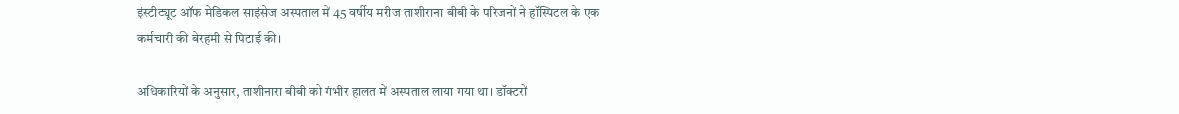इंस्टीट्यूट ऑफ मेडिकल साइंसेज अस्पताल में 45 वर्षीय मरीज ताशीराना बीबी के परिजनों ने हॉस्पिटल के एक कर्मचारी की बेरहमी से पिटाई की।

अधिकारियों के अनुसार, ताशीनारा बीबी को गंभीर हालत में अस्पताल लाया गया था। डॉक्टरों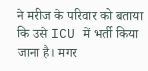ने मरीज के परिवार को बताया कि उसे ICU में भर्ती किया जाना है। मगर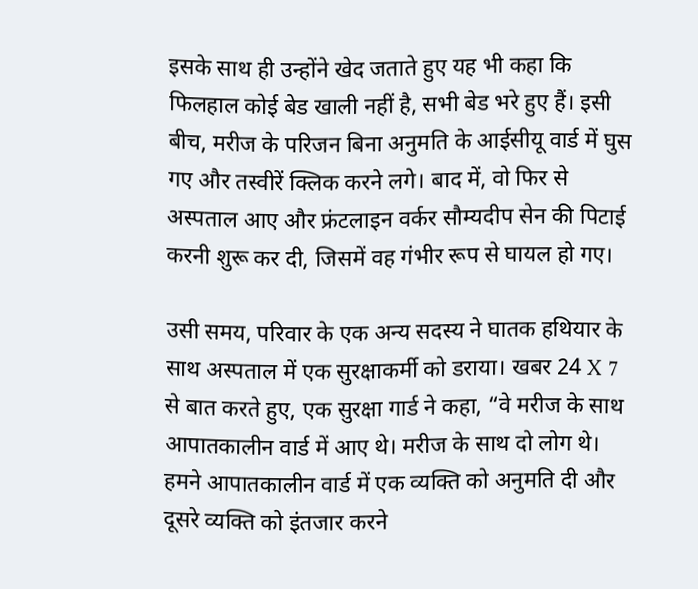इसके साथ ही उन्होंने खेद जताते हुए यह भी कहा कि फिलहाल कोई बेड खाली नहीं है, सभी बेड भरे हुए हैं। इसी बीच, मरीज के परिजन बिना अनुमति के आईसीयू वार्ड में घुस गए और तस्वीरें क्लिक करने लगे। बाद में, वो फिर से अस्पताल आए और फ्रंटलाइन वर्कर सौम्यदीप सेन की पिटाई करनी शुरू कर दी, जिसमें वह गंभीर रूप से घायल हो गए।

उसी समय, परिवार के एक अन्य सदस्य ने घातक हथियार के साथ अस्पताल में एक सुरक्षाकर्मी को डराया। खबर 24 X 7 से बात करते हुए, एक सुरक्षा गार्ड ने कहा, “वे मरीज के साथ आपातकालीन वार्ड में आए थे। मरीज के साथ दो लोग थे। हमने आपातकालीन वार्ड में एक व्यक्ति को अनुमति दी और दूसरे व्यक्ति को इंतजार करने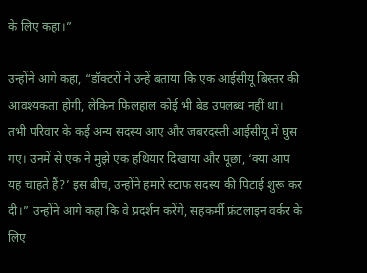के लिए कहा।”

उन्होंने आगे कहा, “डॉक्टरों ने उन्हें बताया कि एक आईसीयू बिस्तर की आवश्यकता होगी, लेकिन फिलहाल कोई भी बेड उपलब्ध नहीं था। तभी परिवार के कई अन्य सदस्य आए और जबरदस्ती आईसीयू में घुस गए। उनमें से एक ने मुझे एक हथियार दिखाया और पूछा, ‘क्या आप यह चाहते हैं?’ इस बीच, उन्होंने हमारे स्टाफ सदस्य की पिटाई शुरू कर दी।” उन्होंने आगे कहा कि वे प्रदर्शन करेंगे, सहकर्मी फ्रंटलाइन वर्कर के लिए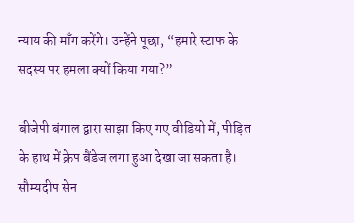न्याय की माँग करेंगे। उन्हेंने पूछा, “हमारे स्टाफ के सदस्य पर हमला क्यों किया गया?”

बीजेपी बंगाल द्वारा साझा किए गए वीडियो में, पीड़ित के हाथ में क्रेप बैंडेज लगा हुआ देखा जा सकता है। सौम्यदीप सेन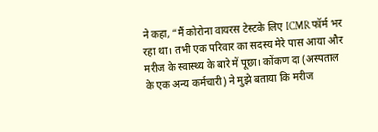ने कहा, “मैं कोरोना वायरस टेस्टके लिए ICMR फॉर्म भर रहा था। तभी एक परिवार का सदस्य मेरे पास आया और मरीज के स्वास्थ्य के बारे में पूछा। कोंकण दा (अस्पताल के एक अन्य कर्मचारी) ने मुझे बताया कि मरीज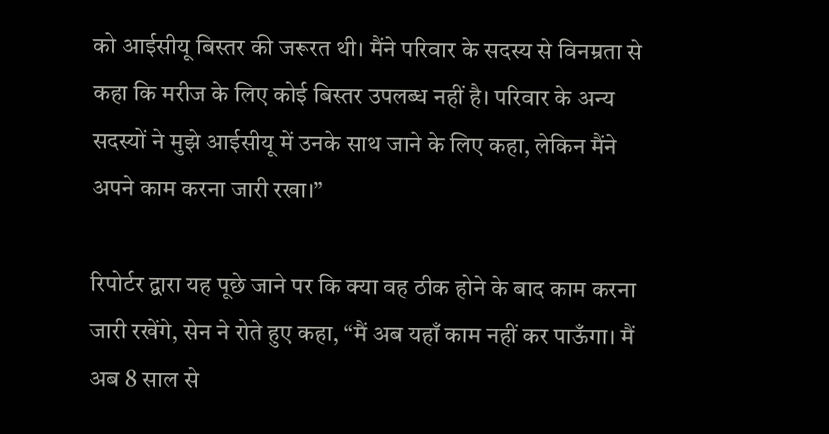को आईसीयू बिस्तर की जरूरत थी। मैंने परिवार के सदस्य से विनम्रता से कहा कि मरीज के लिए कोई बिस्तर उपलब्ध नहीं है। परिवार के अन्य सदस्यों ने मुझे आईसीयू में उनके साथ जाने के लिए कहा, लेकिन मैंने अपने काम करना जारी रखा।”

रिपोर्टर द्वारा यह पूछे जाने पर कि क्या वह ठीक होने के बाद काम करना जारी रखेंगे, सेन ने रोते हुए कहा, “मैं अब यहाँ काम नहीं कर पाऊँगा। मैं अब 8 साल से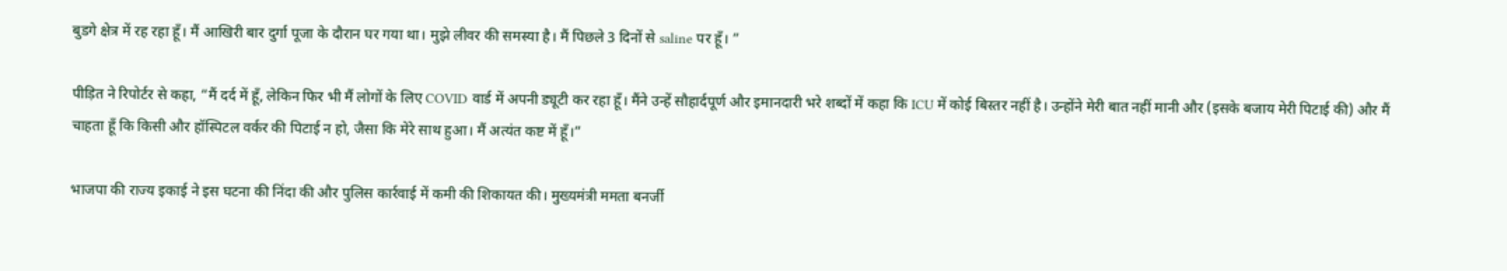बुडगे क्षेत्र में रह रहा हूँ। मैं आखिरी बार दुर्गा पूजा के दौरान घर गया था। मुझे लीवर की समस्या है। मैं पिछले 3 दिनों से saline पर हूँ। ”

पीड़ित ने रिपोर्टर से कहा, “मैं दर्द में हूँ, लेकिन फिर भी मैं लोगों के लिए COVID वार्ड में अपनी ड्यूटी कर रहा हूँ। मैंने उन्हें सौहार्दपूर्ण और इमानदारी भरे शब्दों में कहा कि ICU में कोई बिस्तर नहीं है। उन्होंने मेरी बात नहीं मानी और (इसके बजाय मेरी पिटाई की) और मैं चाहता हूँ कि किसी और हॉस्पिटल वर्कर की पिटाई न हो, जैसा कि मेरे साथ हुआ। मैं अत्यंत कष्ट में हूँ।”

भाजपा की राज्य इकाई ने इस घटना की निंदा की और पुलिस कार्रवाई में कमी की शिकायत की। मुख्यमंत्री ममता बनर्जी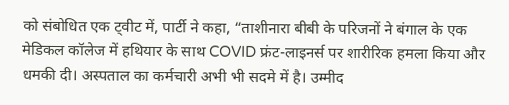को संबोधित एक ट्वीट में, पार्टी ने कहा, “ताशीनारा बीबी के परिजनों ने बंगाल के एक मेडिकल कॉलेज में हथियार के साथ COVID फ्रंट-लाइनर्स पर शारीरिक हमला किया और धमकी दी। अस्पताल का कर्मचारी अभी भी सदमे में है। उम्मीद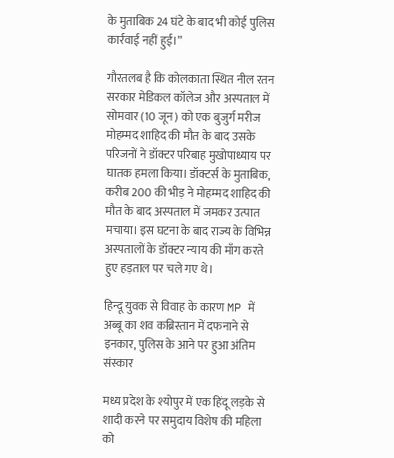के मुताबिक 24 घंटे के बाद भी कोई पुलिस कार्रवाई नहीं हुई।”

गौरतलब है कि कोलकाता स्थित नील रतन सरकार मेडिकल कॉलेज और अस्पताल में सोमवार (10 जून) को एक बुजुर्ग मरीज मोहम्मद शाहिद की मौत के बाद उसके परिजनों ने डॉक्टर परिबाह मुखोपाध्याय पर घातक हमला किया। डॉक्टर्स के मुताबिक, करीब 200 की भीड़ ने मोहम्मद शाहिद की मौत के बाद अस्पताल में जमकर उत्पात मचाया। इस घटना के बाद राज्य के विभिन्न अस्पतालों के डॉक्टर न्याय की माँग करते हुए हड़ताल पर चले गए थे।

हिन्दू युवक से विवाह के कारण MP में अब्बू का शव कब्रिस्तान में दफनाने से इनकार, पुलिस के आने पर हुआ अंतिम संस्कार

मध्य प्रदेश के श्योपुर में एक हिंदू लड़के से शादी करने पर समुदाय विशेष की महिला को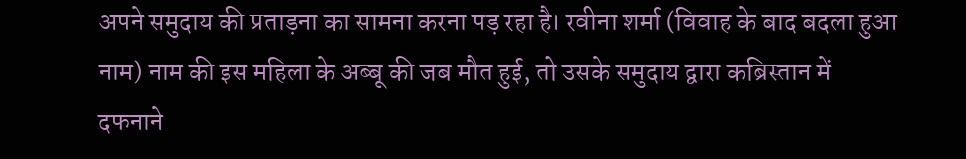अपने समुदाय की प्रताड़ना का सामना करना पड़ रहा है। रवीना शर्मा (विवाह के बाद बदला हुआ नाम) नाम की इस महिला के अब्बू की जब मौत हुई, तो उसके समुदाय द्वारा कब्रिस्तान में दफनाने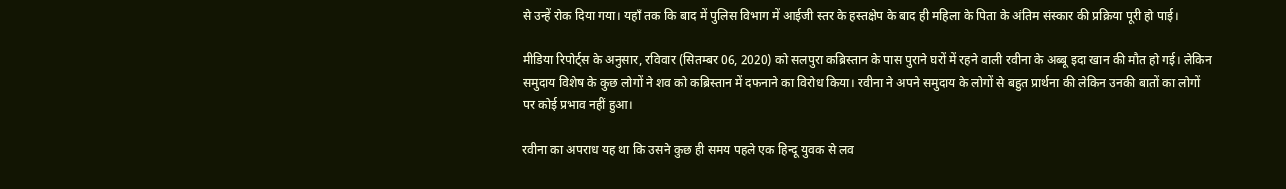से उन्हें रोक दिया गया। यहाँ तक कि बाद में पुलिस विभाग में आईजी स्तर के हस्तक्षेप के बाद ही महिला के पिता के अंतिम संस्कार की प्रक्रिया पूरी हो पाई।

मीडिया रिपोर्ट्स के अनुसार, रविवार (सितम्बर 06, 2020) को सलपुरा कब्रिस्तान के पास पुराने घरों में रहने वाली रवीना के अब्बू इदा खान की मौत हो गई। लेकिन समुदाय विशेष के कुछ लोगों ने शव को कब्रिस्तान में दफनाने का विरोध किया। रवीना ने अपने समुदाय के लोगों से बहुत प्रार्थना की लेकिन उनकी बातों का लोगों पर कोई प्रभाव नहीं हुआ।

रवीना का अपराध यह था कि उसने कुछ ही समय पहले एक हिन्दू युवक से लव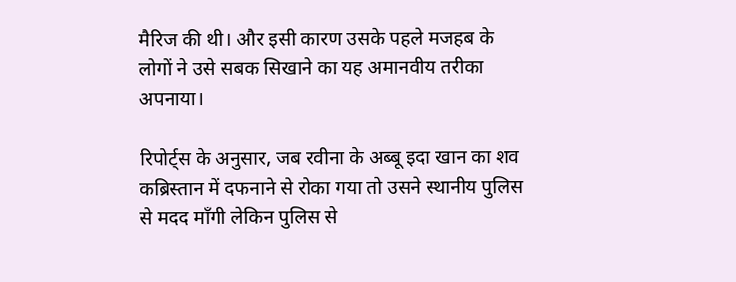मैरिज की थी। और इसी कारण उसके पहले मजहब के लोगों ने उसे सबक सिखाने का यह अमानवीय तरीका अपनाया।

रिपोर्ट्स के अनुसार, जब रवीना के अब्बू इदा खान का शव कब्रिस्तान में दफनाने से रोका गया तो उसने स्थानीय पुलिस से मदद माँगी लेकिन पुलिस से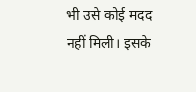भी उसे कोई मदद नहीं मिली। इसके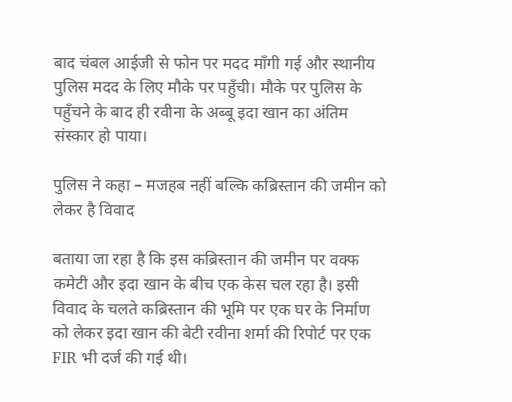बाद चंबल आईजी से फोन पर मदद माँगी गई और स्थानीय पुलिस मदद के लिए मौके पर पहुँची। मौके पर पुलिस के पहुँचने के बाद ही रवीना के अब्बू इदा खान का अंतिम संस्कार हो पाया।

पुलिस ने कहा – मजहब नहीं बल्कि कब्रिस्तान की जमीन को लेकर है विवाद

बताया जा रहा है कि इस कब्रिस्तान की जमीन पर वक्फ कमेटी और इदा खान के बीच एक केस चल रहा है। इसी विवाद के चलते कब्रिस्तान की भूमि पर एक घर के निर्माण को लेकर इदा खान की बेटी रवीना शर्मा की रिपोर्ट पर एक FIR भी दर्ज की गई थी।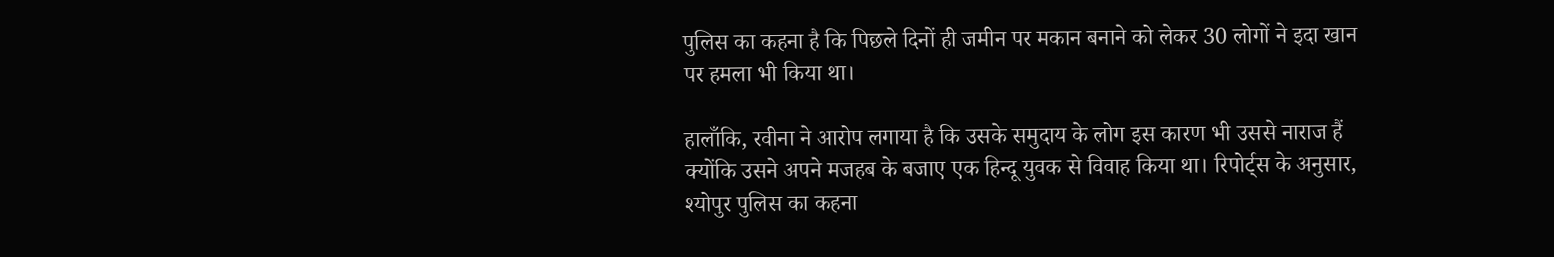पुलिस का कहना है कि पिछले दिनों ही जमीन पर मकान बनाने को लेकर 30 लोगों ने इदा खान पर हमला भी किया था।

हालाँकि, रवीना ने आरोप लगाया है कि उसके समुदाय के लोग इस कारण भी उससे नाराज हैं क्योंकि उसने अपने मजहब के बजाए एक हिन्दू युवक से विवाह किया था। रिपोर्ट्स के अनुसार, श्योपुर पुलिस का कहना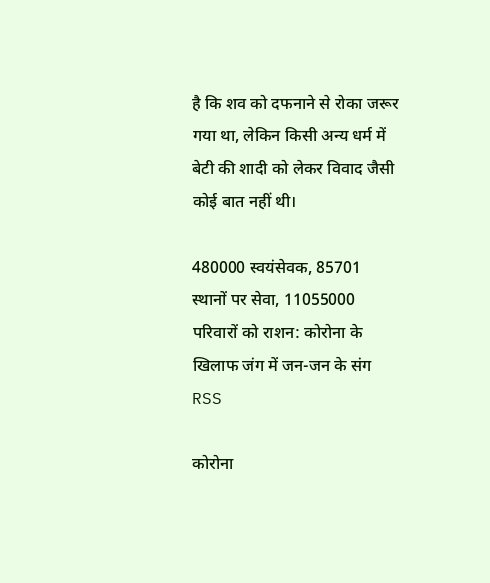है कि शव को दफनाने से रोका जरूर गया था, लेकिन किसी अन्य धर्म में बेटी की शादी को लेकर विवाद जैसी कोई बात नहीं थी।

480000 स्वयंसेवक, 85701 स्थानों पर सेवा, 11055000 परिवारों को राशन: कोरोना के खिलाफ जंग में जन-जन के संग RSS

कोरोना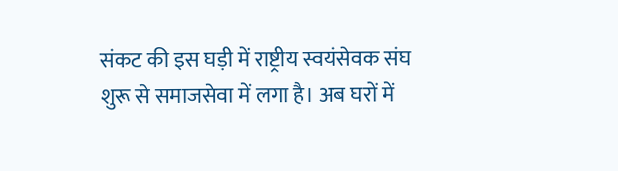संकट की इस घड़ी में राष्ट्रीय स्वयंसेवक संघ शुरू से समाजसेवा में लगा है। अब घरों में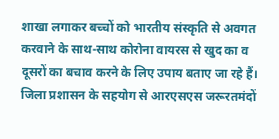शाखा लगाकर बच्चों को भारतीय संस्कृति से अवगत करवाने के साथ-साथ कोरोना वायरस से खुद का व दूसरों का बचाव करने के लिए उपाय बताए जा रहे हैं। जिला प्रशासन के सहयोग से आरएसएस जरूरतमंदों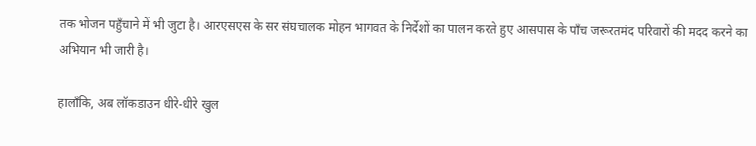तक भोजन पहुँचाने में भी जुटा है। आरएसएस के सर संघचालक मोहन भागवत के निर्देशों का पालन करते हुए आसपास के पाँच जरूरतमंद परिवारों की मदद करने का अभियान भी जारी है।

हालाँकि, अब लॉकडाउन धीरे-धीरे खुल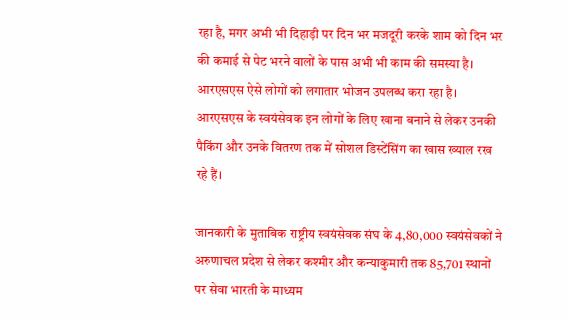रहा है, मगर अभी भी दिहाड़ी पर दिन भर मजदूरी करके शाम को दिन भर की कमाई से पेट भरने वालों के पास अभी भी काम की समस्या है। आरएसएस ऐसे लोगों को लगातार भोजन उपलब्ध करा रहा है। आरएसएस के स्वयंसेवक इन लोगों के लिए खाना बनाने से लेकर उनकी पैकिंग और उनके वितरण तक में सोशल डिस्टेंसिंग का खास ख्याल रख रहे हैं।

जानकारी के मुताबिक राष्ट्रीय स्वयंसेवक संघ के 4,80,000 स्वयंसेवकों ने अरुणाचल प्रदेश से लेकर कश्मीर और कन्याकुमारी तक 85,701 स्थानों पर सेवा भारती के माध्यम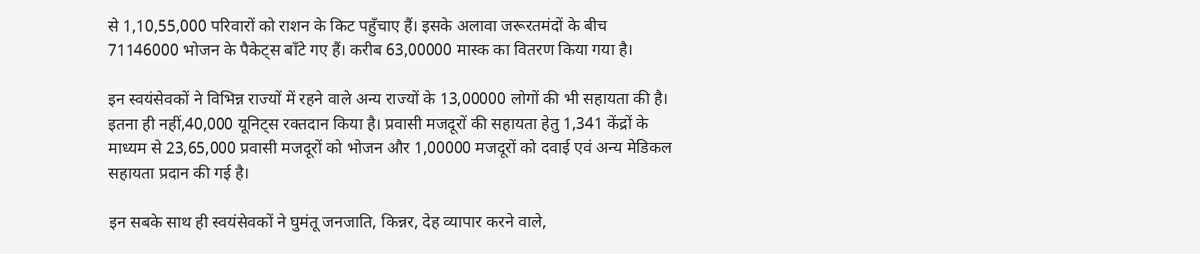से 1,10,55,000 परिवारों को राशन के किट पहुँचाए हैं। इसके अलावा जरूरतमंदों के बीच 71146000 भोजन के पैकेट्स बाँटे गए हैं। करीब 63,00000 मास्क का वितरण किया गया है।

इन स्वयंसेवकों ने विभिन्न राज्यों में रहने वाले अन्य राज्यों के 13,00000 लोगों की भी सहायता की है। इतना ही नहीं,40,000 यूनिट्स रक्तदान किया है। प्रवासी मजदूरों की सहायता हेतु 1,341 केंद्रों के माध्यम से 23,65,000 प्रवासी मजदूरों को भोजन और 1,00000 मजदूरों को दवाई एवं अन्य मेडिकल सहायता प्रदान की गई है।

इन सबके साथ ही स्वयंसेवकों ने घुमंतू जनजाति, किन्नर, देह व्यापार करने वाले,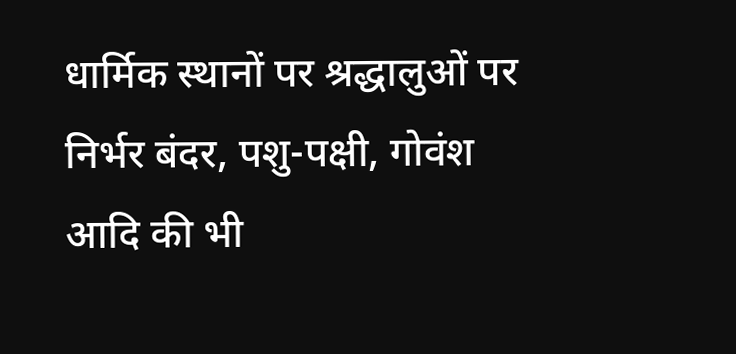धार्मिक स्थानों पर श्रद्धालुओं पर निर्भर बंदर, पशु-पक्षी, गोवंश आदि की भी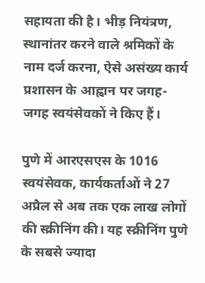सहायता की है। भीड़ नियंत्रण, स्थानांतर करने वाले श्रमिकों के नाम दर्ज करना, ऐसे असंख्य कार्य प्रशासन के आह्वान पर जगह-जगह स्वयंसेवकों ने किए हैं।

पुणे में आरएसएस के 1016 स्वयंसेवक, कार्यकर्ताओं ने 27 अप्रैल से अब तक एक लाख लोगों की स्क्रीनिंग की। यह स्क्रीनिंग पुणे के सबसे ज्यादा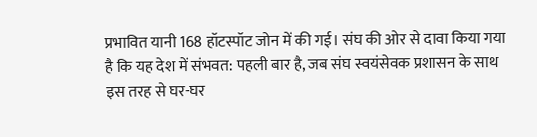प्रभावित यानी 168 हॉटस्पॉट जोन में की गई। संघ की ओर से दावा किया गया है कि यह देश में संभवत: पहली बार है, जब संघ स्वयंसेवक प्रशासन के साथ इस तरह से घर-घर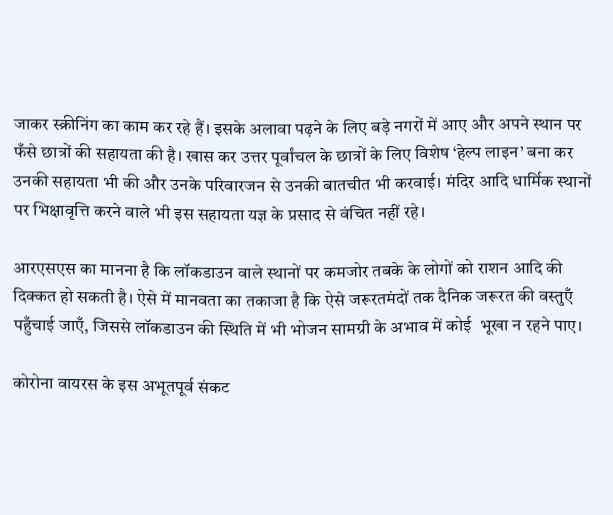जाकर स्क्रीनिंग का काम कर रहे हैं। इसके अलावा पढ़ने के लिए बड़े नगरों में आए और अपने स्थान पर फँसे छात्रों की सहायता की है। खास कर उत्तर पूर्वांचल के छात्रों के लिए विशेष ‘हेल्प लाइन’ बना कर उनकी सहायता भी की और उनके परिवारजन से उनकी बातचीत भी करवाई। मंदिर आदि धार्मिक स्थानों पर भिक्षावृत्ति करने वाले भी इस सहायता यज्ञ के प्रसाद से वंचित नहीं रहे।

आरएसएस का मानना है कि लॉकडाउन वाले स्थानों पर कमजोर तबके के लोगों को राशन आदि की दिक्कत हो सकती है। ऐसे में मानवता का तकाजा है कि ऐसे जरूरतमंदों तक दैनिक जरूरत की वस्तुएँ पहुँचाई जाएँ, जिससे लॉकडाउन की स्थिति में भी भोजन सामग्री के अभाव में कोई  भूखा न रहने पाए।

कोरोना वायरस के इस अभूतपूर्व संकट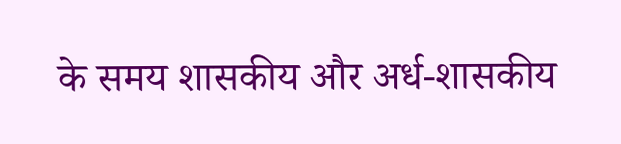के समय शासकीय और अर्ध-शासकीय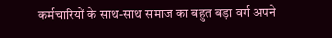कर्मचारियों के साथ-साथ समाज का बहुत बड़ा वर्ग अपने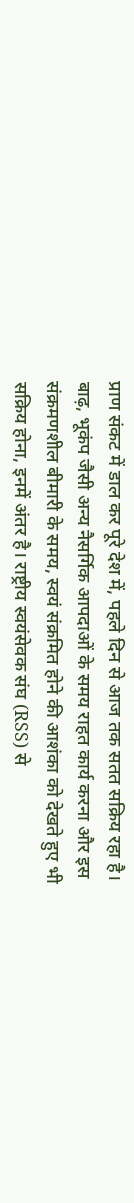प्राण संकट में डाल कर पूरे देश में, पहले दिन से आज तक सतत सक्रिय रहा है। बाढ़, भूकंप जैसी अन्य नैसर्गिक आपदाओं के समय राहत कार्य करना और इस संक्रमणशील बीमारी के समय, स्वयं संक्रमित होने की आशंका को देखते हुए भी सक्रिय होना, इनमें अंतर है। राष्ट्रीय स्वयंसेवक संघ (RSS) से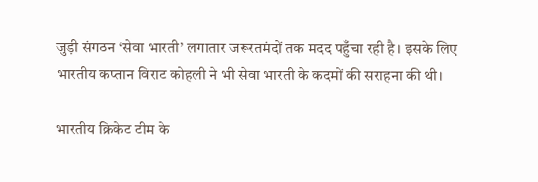जुड़ी संगठन ‘सेवा भारती’ लगातार जरूरतमंदों तक मदद पहुँचा रही है। इसके लिए भारतीय कप्तान विराट कोहली ने भी सेवा भारती के कदमों की सराहना की थी।

भारतीय क्रिकेट टीम के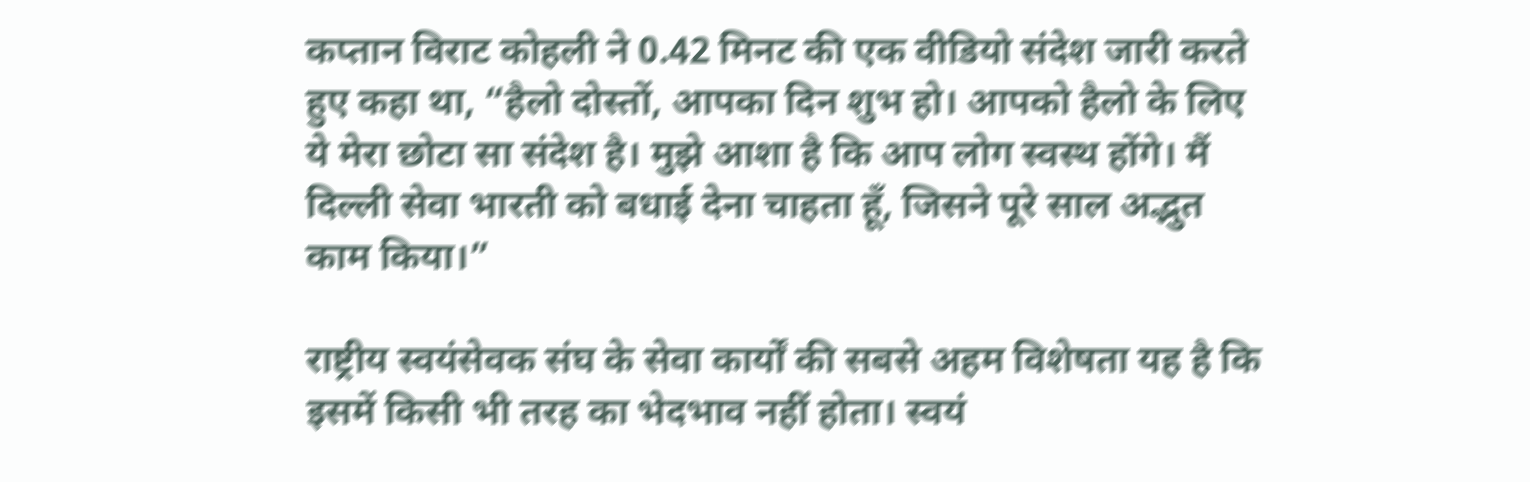कप्तान विराट कोहली ने 0.42 मिनट की एक वीडियो संदेश जारी करते हुए कहा था, “हैलो दोस्तों, आपका दिन शुभ हो। आपको हैलो के लिए ये मेरा छोटा सा संदेश है। मुझे आशा है कि आप लोग स्वस्थ होंगे। मैं दिल्ली सेवा भारती को बधाई देना चाहता हूँ, जिसने पूरे साल अद्भुत काम किया।”

राष्ट्रीय स्वयंसेवक संघ के सेवा कार्यों की सबसे अहम विशेषता यह है कि इसमें किसी भी तरह का भेदभाव नहीं होता। स्वयं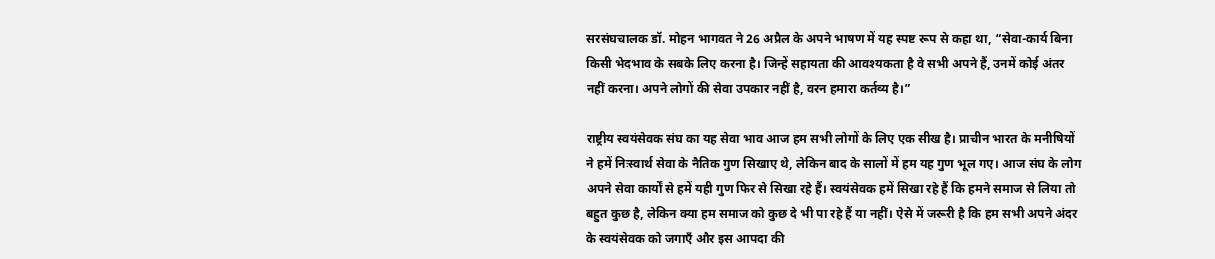सरसंघचालक डॉ. मोहन भागवत ने 26 अप्रैल के अपने भाषण में यह स्पष्ट रूप से कहा था, “सेवा-कार्य बिना किसी भेदभाव के सबके लिए करना है। जिन्हें सहायता की आवश्यकता है वे सभी अपने हैं, उनमें कोई अंतर नहीं करना। अपने लोगों की सेवा उपकार नहीं है, वरन हमारा कर्तव्य है।”

राष्ट्रीय स्वयंसेवक संघ का यह सेवा भाव आज हम सभी लोगों के लिए एक सीख है। प्राचीन भारत के मनीषियों ने हमें निःस्वार्थ सेवा के नैतिक गुण सिखाए थे, लेकिन बाद के सालों में हम यह गुण भूल गए। आज संघ के लोग अपने सेवा कार्यों से हमें यही गुण फिर से सिखा रहे हैं। स्वयंसेवक हमें सिखा रहे हैं कि हमने समाज से लिया तो बहुत कुछ है, लेकिन क्या हम समाज को कुछ दे भी पा रहे हैं या नहीं। ऐसे में जरूरी है कि हम सभी अपने अंदर के स्वयंसेवक को जगाएँ और इस आपदा की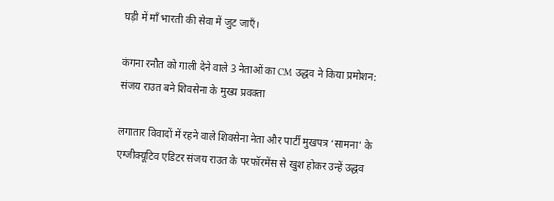घड़ी में माँ भारती की सेवा में जुट जाएँ।

कंगना रनौत को गाली देने वाले 3 नेताओं का CM उद्धव ने किया प्रमोशन: संजय राउत बने शिवसेना के मुख्य प्रवक्ता

लगातार विवादों में रहने वाले शिवसेना नेता और पार्टी मुखपत्र ‘सामना’ के एग्जीक्यूटिव एडिटर संजय राउत के परफॉरमेंस से खुश होकर उन्हें उद्धव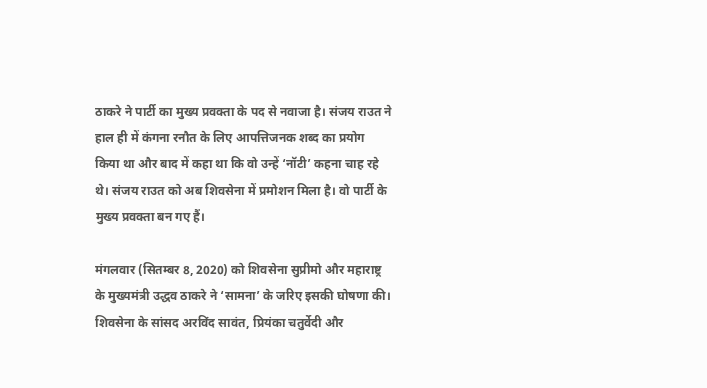ठाकरे ने पार्टी का मुख्य प्रवक्ता के पद से नवाजा है। संजय राउत ने हाल ही में कंगना रनौत के लिए आपत्तिजनक शब्द का प्रयोग किया था और बाद में कहा था कि वो उन्हें ‘नॉटी’ कहना चाह रहे थे। संजय राउत को अब शिवसेना में प्रमोशन मिला है। वो पार्टी के मुख्य प्रवक्ता बन गए हैं।

मंगलवार (सितम्बर 8, 2020) को शिवसेना सुप्रीमो और महाराष्ट्र के मुख्यमंत्री उद्धव ठाकरे ने ‘सामना’ के जरिए इसकी घोषणा की। शिवसेना के सांसद अरविंद सावंत, प्रियंका चतुर्वेदी और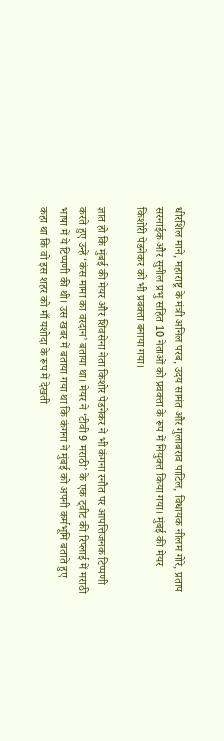धीरशिल माने, महाराष्ट्र के मंत्री अनिल परब, उदय सामंत और गुलाबराव पाटिल, विधायक नीलम गोरे, प्रताप सरनाईक और सुनील प्रभु सहित 10 नेताओं को प्रवक्ता के रूप में नियुक्त किया गया। मुंबई की मेयर किशोरी पेडनेकर को भी प्रवक्ता बनाया गया।

ज्ञात हो कि मुंबई की मेयर और शिवसेना नेता किशोर पेडनेकर ने भी कंगना रनौत पर आपत्तिजनक टिप्पणी करते हुए उन्हें ‘कंस मामा का वरदान’ बताया था। मेयर ने ‘टीवी 9 मराठी’ के एक ट्वीट की रिप्लाई में मराठी भाषा में ये टिप्पणी की थी। उस खबर में बताया गया था कि कंगना ने मुंबई को अपनी कर्मभूमि बताते हुए कहा था कि वो इस शहर को माँ यशोदा के रूप में देखती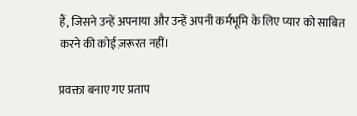हैं, जिसने उन्हें अपनाया और उन्हें अपनी कर्मभूमि के लिए प्यार को साबित करने की कोई ज़रूरत नहीं।

प्रवक्ता बनाए गए प्रताप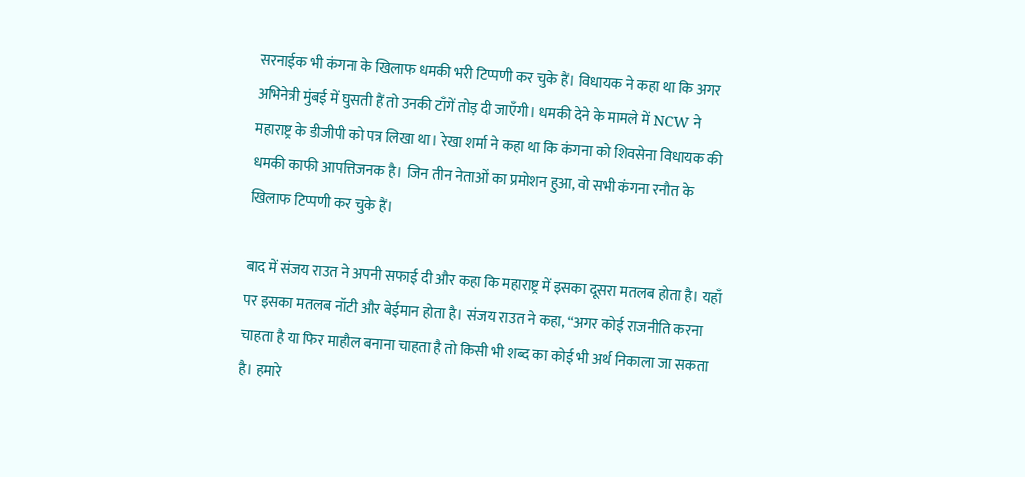सरनाईक भी कंगना के खिलाफ धमकी भरी टिप्पणी कर चुके हैं। विधायक ने कहा था कि अगर अभिनेत्री मुंबई में घुसती हैं तो उनकी टाँगें तोड़ दी जाएँगी। धमकी देने के मामले में NCW ने महाराष्ट्र के डीजीपी को पत्र लिखा था। रेखा शर्मा ने कहा था कि कंगना को शिवसेना विधायक की धमकी काफी आपत्तिजनक है। जिन तीन नेताओं का प्रमोशन हुआ, वो सभी कंगना रनौत के खिलाफ टिप्पणी कर चुके हैं।

बाद में संजय राउत ने अपनी सफाई दी और कहा कि महाराष्ट्र में इसका दूसरा मतलब होता है। यहाँ पर इसका मतलब नॉटी और बेईमान होता है। संजय राउत ने कहा, “अगर कोई राजनीति करना चाहता है या फिर माहौल बनाना चाहता है तो किसी भी शब्द का कोई भी अर्थ निकाला जा सकता है। हमारे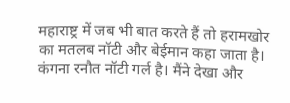महाराष्ट्र में जब भी बात करते हैं तो हरामखोर का मतलब नॉटी और बेईमान कहा जाता है। कंगना रनौत नॉटी गर्ल है। मैंने देखा और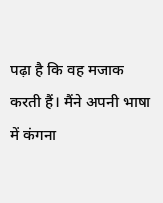पढ़ा है कि वह मजाक करती हैं। मैंने अपनी भाषा में कंगना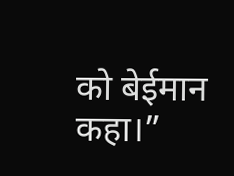को बेईमान कहा।”